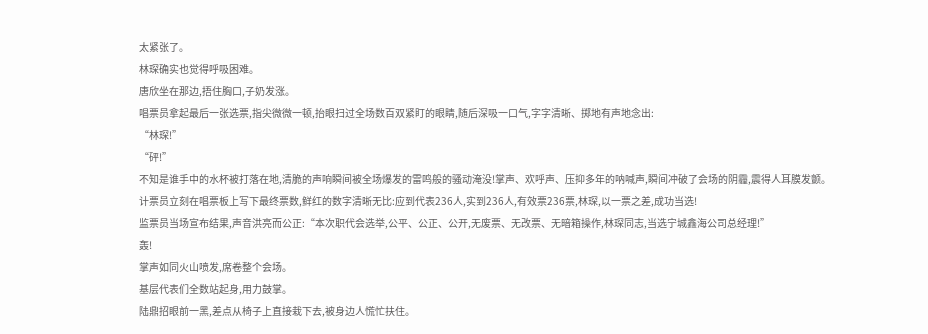太紧张了。
林琛确实也觉得呼吸困难。
唐欣坐在那边,捂住胸口,子奶发涨。
唱票员拿起最后一张选票,指尖微微一顿,抬眼扫过全场数百双紧盯的眼睛,随后深吸一口气,字字清晰、掷地有声地念出:
“林琛!”
“砰!”
不知是谁手中的水杯被打落在地,清脆的声响瞬间被全场爆发的雷鸣般的骚动淹没!掌声、欢呼声、压抑多年的呐喊声,瞬间冲破了会场的阴霾,震得人耳膜发颤。
计票员立刻在唱票板上写下最终票数,鲜红的数字清晰无比:应到代表236人,实到236人,有效票236票,林琛,以一票之差,成功当选!
监票员当场宣布结果,声音洪亮而公正:“本次职代会选举,公平、公正、公开,无废票、无改票、无暗箱操作,林琛同志,当选宁城鑫海公司总经理!”
轰!
掌声如同火山喷发,席卷整个会场。
基层代表们全数站起身,用力鼓掌。
陆鼎招眼前一黑,差点从椅子上直接栽下去,被身边人慌忙扶住。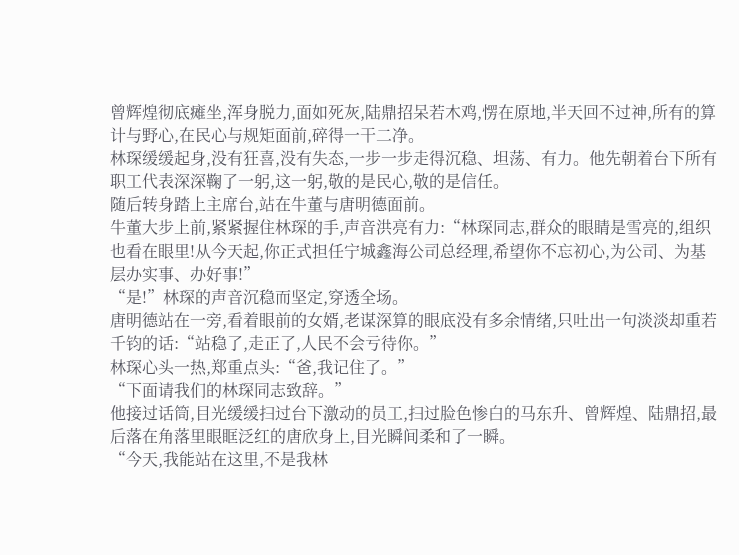曾辉煌彻底瘫坐,浑身脱力,面如死灰,陆鼎招呆若木鸡,愣在原地,半天回不过神,所有的算计与野心,在民心与规矩面前,碎得一干二净。
林琛缓缓起身,没有狂喜,没有失态,一步一步走得沉稳、坦荡、有力。他先朝着台下所有职工代表深深鞠了一躬,这一躬,敬的是民心,敬的是信任。
随后转身踏上主席台,站在牛董与唐明德面前。
牛董大步上前,紧紧握住林琛的手,声音洪亮有力:“林琛同志,群众的眼睛是雪亮的,组织也看在眼里!从今天起,你正式担任宁城鑫海公司总经理,希望你不忘初心,为公司、为基层办实事、办好事!”
“是!”林琛的声音沉稳而坚定,穿透全场。
唐明德站在一旁,看着眼前的女婿,老谋深算的眼底没有多余情绪,只吐出一句淡淡却重若千钧的话:“站稳了,走正了,人民不会亏待你。”
林琛心头一热,郑重点头:“爸,我记住了。”
“下面请我们的林琛同志致辞。”
他接过话筒,目光缓缓扫过台下激动的员工,扫过脸色惨白的马东升、曾辉煌、陆鼎招,最后落在角落里眼眶泛红的唐欣身上,目光瞬间柔和了一瞬。
“今天,我能站在这里,不是我林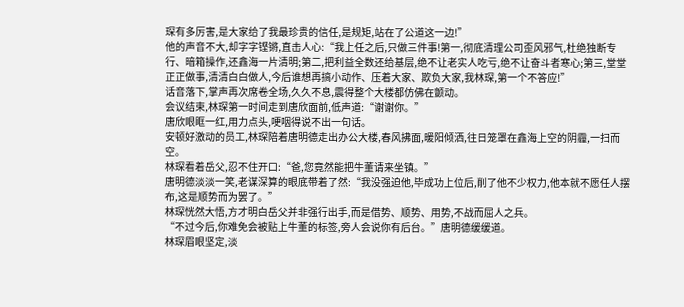琛有多厉害,是大家给了我最珍贵的信任,是规矩,站在了公道这一边!”
他的声音不大,却字字铿锵,直击人心:“我上任之后,只做三件事!第一,彻底清理公司歪风邪气,杜绝独断专行、暗箱操作,还鑫海一片清明;第二,把利益全数还给基层,绝不让老实人吃亏,绝不让奋斗者寒心;第三,堂堂正正做事,清清白白做人,今后谁想再搞小动作、压着大家、欺负大家,我林琛,第一个不答应!”
话音落下,掌声再次席卷全场,久久不息,震得整个大楼都仿佛在颤动。
会议结束,林琛第一时间走到唐欣面前,低声道:“谢谢你。”
唐欣眼眶一红,用力点头,哽咽得说不出一句话。
安顿好激动的员工,林琛陪着唐明德走出办公大楼,春风拂面,暖阳倾洒,往日笼罩在鑫海上空的阴霾,一扫而空。
林琛看着岳父,忍不住开口:“爸,您竟然能把牛董请来坐镇。”
唐明德淡淡一笑,老谋深算的眼底带着了然:“我没强迫他,毕成功上位后,削了他不少权力,他本就不愿任人摆布,这是顺势而为罢了。”
林琛恍然大悟,方才明白岳父并非强行出手,而是借势、顺势、用势,不战而屈人之兵。
“不过今后,你难免会被贴上牛董的标签,旁人会说你有后台。”唐明德缓缓道。
林琛眉眼坚定,淡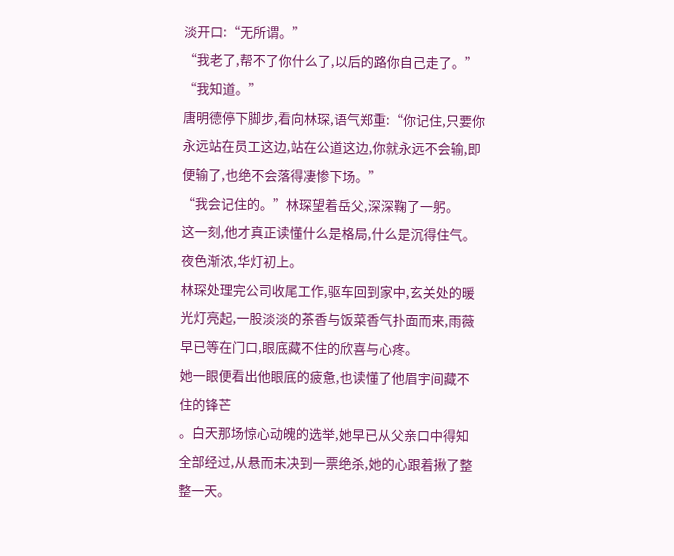淡开口:“无所谓。”
“我老了,帮不了你什么了,以后的路你自己走了。”
“我知道。”
唐明德停下脚步,看向林琛,语气郑重:“你记住,只要你永远站在员工这边,站在公道这边,你就永远不会输,即便输了,也绝不会落得凄惨下场。”
“我会记住的。”林琛望着岳父,深深鞠了一躬。
这一刻,他才真正读懂什么是格局,什么是沉得住气。
夜色渐浓,华灯初上。
林琛处理完公司收尾工作,驱车回到家中,玄关处的暖光灯亮起,一股淡淡的茶香与饭菜香气扑面而来,雨薇早已等在门口,眼底藏不住的欣喜与心疼。
她一眼便看出他眼底的疲惫,也读懂了他眉宇间藏不住的锋芒
。白天那场惊心动魄的选举,她早已从父亲口中得知全部经过,从悬而未决到一票绝杀,她的心跟着揪了整整一天。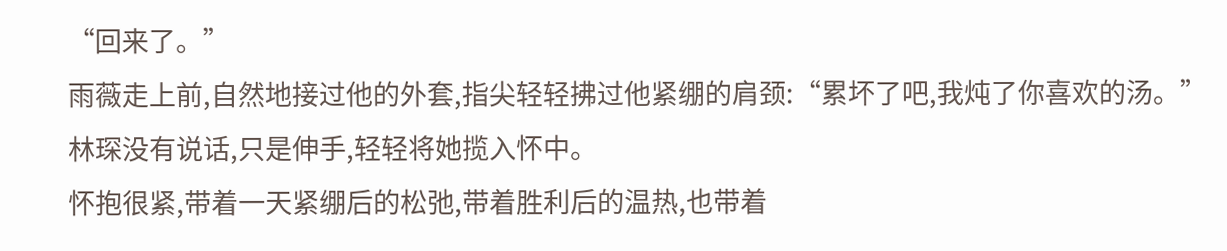“回来了。”
雨薇走上前,自然地接过他的外套,指尖轻轻拂过他紧绷的肩颈:“累坏了吧,我炖了你喜欢的汤。”
林琛没有说话,只是伸手,轻轻将她揽入怀中。
怀抱很紧,带着一天紧绷后的松弛,带着胜利后的温热,也带着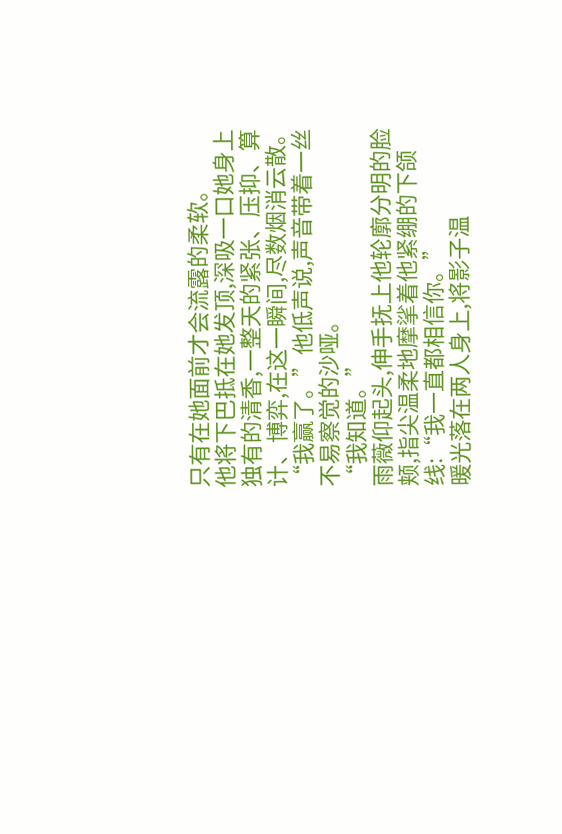只有在她面前才会流露的柔软。
他将下巴抵在她发顶,深吸一口她身上独有的清香,一整天的紧张、压抑、算计、博弈,在这一瞬间,尽数烟消云散。
“我赢了。”他低声说,声音带着一丝不易察觉的沙哑。
“我知道。”
雨薇仰起头,伸手抚上他轮廓分明的脸颊,指尖温柔地摩挲着他紧绷的下颌线:“我一直都相信你。”
暖光落在两人身上,将影子温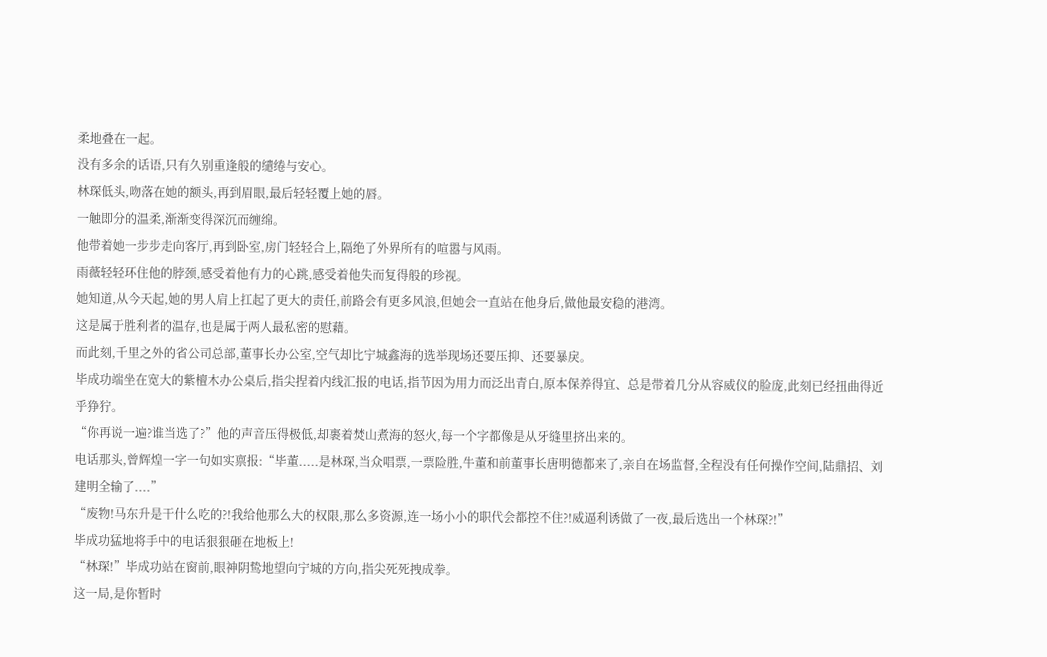柔地叠在一起。
没有多余的话语,只有久别重逢般的缱绻与安心。
林琛低头,吻落在她的额头,再到眉眼,最后轻轻覆上她的唇。
一触即分的温柔,渐渐变得深沉而缠绵。
他带着她一步步走向客厅,再到卧室,房门轻轻合上,隔绝了外界所有的喧嚣与风雨。
雨薇轻轻环住他的脖颈,感受着他有力的心跳,感受着他失而复得般的珍视。
她知道,从今天起,她的男人肩上扛起了更大的责任,前路会有更多风浪,但她会一直站在他身后,做他最安稳的港湾。
这是属于胜利者的温存,也是属于两人最私密的慰藉。
而此刻,千里之外的省公司总部,董事长办公室,空气却比宁城鑫海的选举现场还要压抑、还要暴戾。
毕成功端坐在宽大的紫檀木办公桌后,指尖捏着内线汇报的电话,指节因为用力而泛出青白,原本保养得宜、总是带着几分从容威仪的脸庞,此刻已经扭曲得近乎狰狞。
“你再说一遍?谁当选了?”他的声音压得极低,却裹着焚山煮海的怒火,每一个字都像是从牙缝里挤出来的。
电话那头,曾辉煌一字一句如实禀报:“毕董.....是林琛,当众唱票,一票险胜,牛董和前董事长唐明德都来了,亲自在场监督,全程没有任何操作空间,陆鼎招、刘建明全输了....”
“废物!马东升是干什么吃的?!我给他那么大的权限,那么多资源,连一场小小的职代会都控不住?!威逼利诱做了一夜,最后选出一个林琛?!”
毕成功猛地将手中的电话狠狠砸在地板上!
“林琛!”毕成功站在窗前,眼神阴鸷地望向宁城的方向,指尖死死拽成拳。
这一局,是你暂时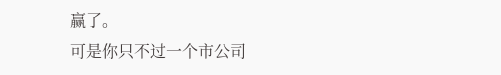赢了。
可是你只不过一个市公司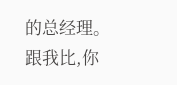的总经理。
跟我比,你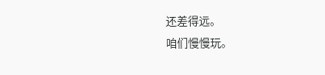还差得远。
咱们慢慢玩。